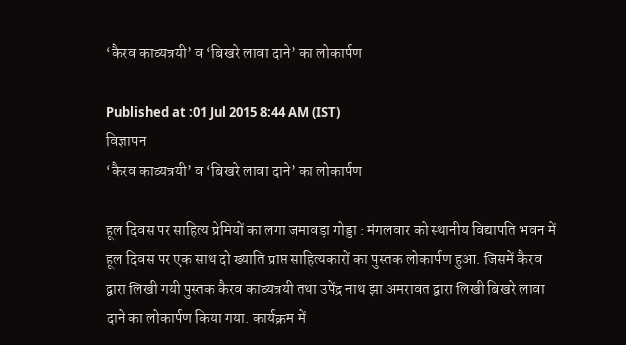‘कैरव काव्यत्रयी’ व ‘बिखरे लावा दाने’ का लोकार्पण

Published at :01 Jul 2015 8:44 AM (IST)
विज्ञापन
‘कैरव काव्यत्रयी’ व ‘बिखरे लावा दाने’ का लोकार्पण

हूल दिवस पर साहित्य प्रेमियों का लगा जमावड़ा गोड्डा : मंगलवार को स्थानीय विद्यापति भवन में हूल दिवस पर एक साथ दो ख्याति प्राप्त साहित्यकारों का पुस्तक लोकार्पण हुआ. जिसमें कैरव द्वारा लिखी गयी पुस्तक कैरव काव्यत्रयी तथा उपेंद्र नाथ झा अमरावत द्वारा लिखी बिखरे लावा दाने का लोकार्पण किया गया. कार्यक्रम में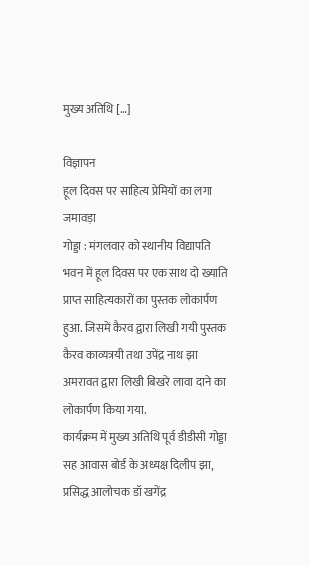मुख्य अतिथि […]

विज्ञापन
हूल दिवस पर साहित्य प्रेमियों का लगा जमावड़ा
गोड्डा : मंगलवार को स्थानीय विद्यापति भवन में हूल दिवस पर एक साथ दो ख्याति प्राप्त साहित्यकारों का पुस्तक लोकार्पण हुआ. जिसमें कैरव द्वारा लिखी गयी पुस्तक कैरव काव्यत्रयी तथा उपेंद्र नाथ झा अमरावत द्वारा लिखी बिखरे लावा दाने का लोकार्पण किया गया.
कार्यक्रम में मुख्य अतिथि पूर्व डीडीसी गोड्डा सह आवास बोर्ड के अध्यक्ष दिलीप झा, प्रसिद्ध आलोचक डॉ खगेंद्र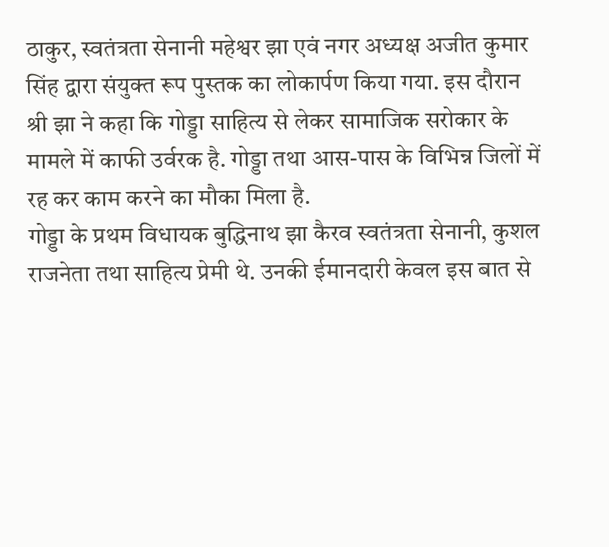ठाकुर, स्वतंत्रता सेनानी महेश्वर झा एवं नगर अध्यक्ष अजीत कुमार सिंह द्वारा संयुक्त रूप पुस्तक का लोकार्पण किया गया. इस दौरान श्री झा ने कहा कि गोड्डा साहित्य से लेकर सामाजिक सरोकार के मामले में काफी उर्वरक है. गोड्डा तथा आस-पास के विभिन्न जिलों में रह कर काम करने का मौका मिला है.
गोड्डा के प्रथम विधायक बुद्धिनाथ झा कैरव स्वतंत्रता सेनानी, कुशल राजनेता तथा साहित्य प्रेमी थे. उनकी ईमानदारी केवल इस बात से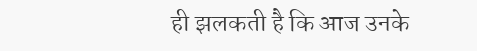ही झलकती है कि आज उनके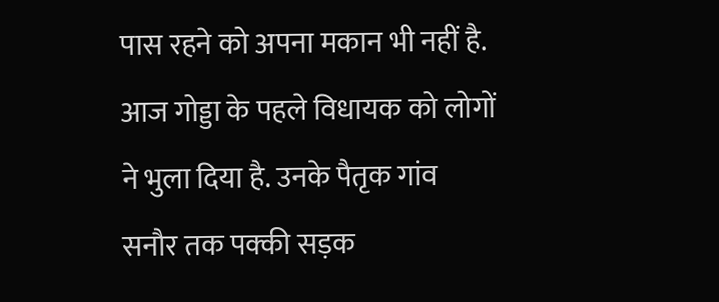पास रहने को अपना मकान भी नहीं है. आज गोड्डा के पहले विधायक को लोगों ने भुला दिया है. उनके पैतृक गांव सनौर तक पक्की सड़क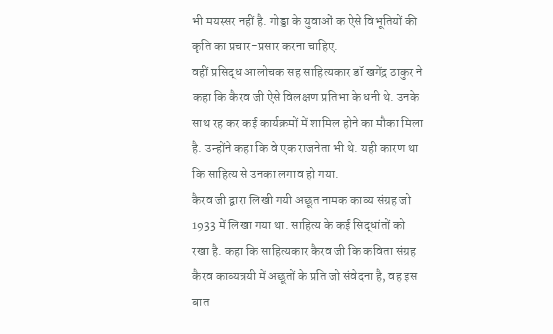भी मयस्सर नहीं है. गोड्डा के युवाओं क ऐसे विभूतियों की कृति का प्रचार-प्रसार करना चाहिए.
वहीं प्रसिद्ध आलोचक सह साहित्यकार डॉ खगेंद्र ठाकुर ने कहा कि कैरव जी ऐसे विलक्षण प्रतिभा के धनी थे. उनके साथ रह कर कई कार्यक्रमों में शामिल होने का मौका मिला है. उन्होंने कहा कि वे एक राजनेता भी थे. यही कारण था कि साहित्य से उनका लगाव हो गया.
कैरव जी द्वारा लिखी गयी अछूत नामक काव्य संग्रह जो 1933 में लिखा गया था. साहित्य के कई सिद्धांतों को रखा है. कहा कि साहित्यकार कैरव जी कि कविता संग्रह कैरव काव्यत्रयी में अछूतों के प्रति जो संवेदना है, वह इस बात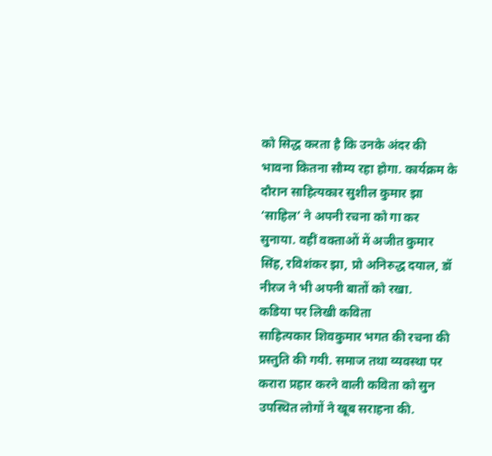को सिद्ध करता है कि उनके अंदर की भावना कितना सौम्य रहा होगा. कार्यक्रम के दौरान साहित्यकार सुशील कुमार झा ‘साहिल’ ने अपनी रचना को गा कर सुनाया. वहीं वक्ताओं में अजीत कुमार सिंह, रविशंकर झा, प्रो अनिरुद्ध दयाल, डॉ नीरज ने भी अपनी बातों को रखा.
कडिया पर लिखी कविता
साहित्यकार शिवकुमार भगत की रचना की प्रस्तुति की गयी. समाज तथा व्यवस्था पर करारा प्रहार करने वाली कविता को सुन उपस्थित लोगों ने खूब सराहना की.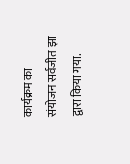कार्यक्रम का संयोजन सर्वजीत झा द्वारा किया गया.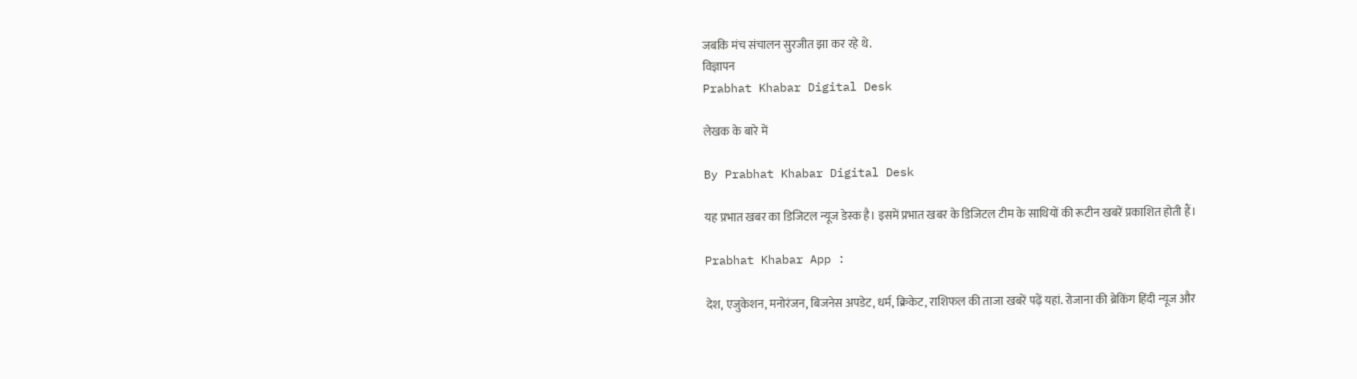जबकि मंच संचालन सुरजीत झा कर रहे थे.
विज्ञापन
Prabhat Khabar Digital Desk

लेखक के बारे में

By Prabhat Khabar Digital Desk

यह प्रभात खबर का डिजिटल न्यूज डेस्क है। इसमें प्रभात खबर के डिजिटल टीम के साथियों की रूटीन खबरें प्रकाशित होती हैं।

Prabhat Khabar App :

देश, एजुकेशन, मनोरंजन, बिजनेस अपडेट, धर्म, क्रिकेट, राशिफल की ताजा खबरें पढ़ें यहां. रोजाना की ब्रेकिंग हिंदी न्यूज और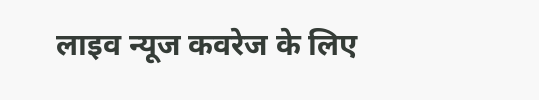लाइव न्यूज कवरेज के लिए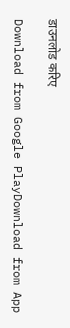डाउनलोड करिए

Download from Google PlayDownload from App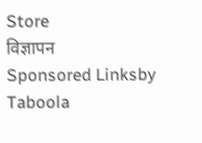Store
विज्ञापन
Sponsored Linksby Taboola